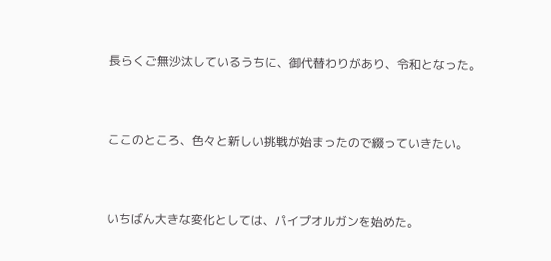長らくご無沙汰しているうちに、御代替わりがあり、令和となった。



ここのところ、色々と新しい挑戦が始まったので綴っていきたい。



いちばん大きな変化としては、パイプオルガンを始めた。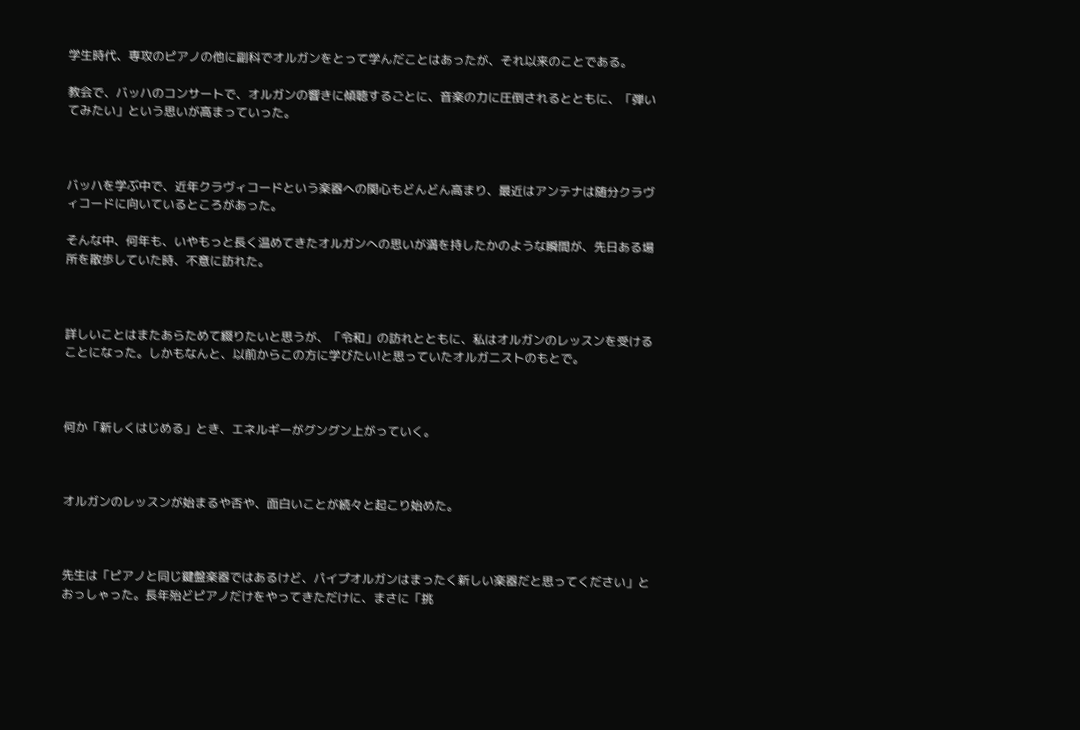学生時代、専攻のピアノの他に副科でオルガンをとって学んだことはあったが、それ以来のことである。

教会で、バッハのコンサートで、オルガンの響きに傾聴するごとに、音楽の力に圧倒されるとともに、「弾いてみたい」という思いが高まっていった。



バッハを学ぶ中で、近年クラヴィコードという楽器への関心もどんどん高まり、最近はアンテナは随分クラヴィコードに向いているところがあった。

そんな中、何年も、いやもっと長く温めてきたオルガンへの思いが満を持したかのような瞬間が、先日ある場所を散歩していた時、不意に訪れた。



詳しいことはまたあらためて綴りたいと思うが、「令和」の訪れとともに、私はオルガンのレッスンを受けることになった。しかもなんと、以前からこの方に学びたい!と思っていたオルガニストのもとで。



何か「新しくはじめる」とき、エネルギーがグングン上がっていく。



オルガンのレッスンが始まるや否や、面白いことが続々と起こり始めた。



先生は「ピアノと同じ鍵盤楽器ではあるけど、パイプオルガンはまったく新しい楽器だと思ってください」とおっしゃった。長年殆どピアノだけをやってきただけに、まさに「挑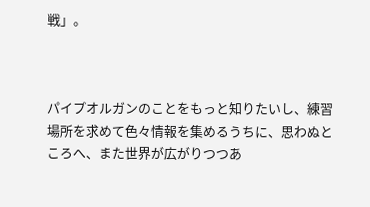戦」。



パイプオルガンのことをもっと知りたいし、練習場所を求めて色々情報を集めるうちに、思わぬところへ、また世界が広がりつつあ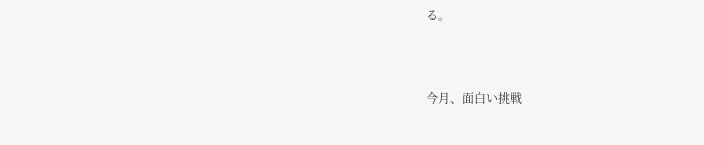る。



今月、面白い挑戦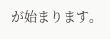が始まります。